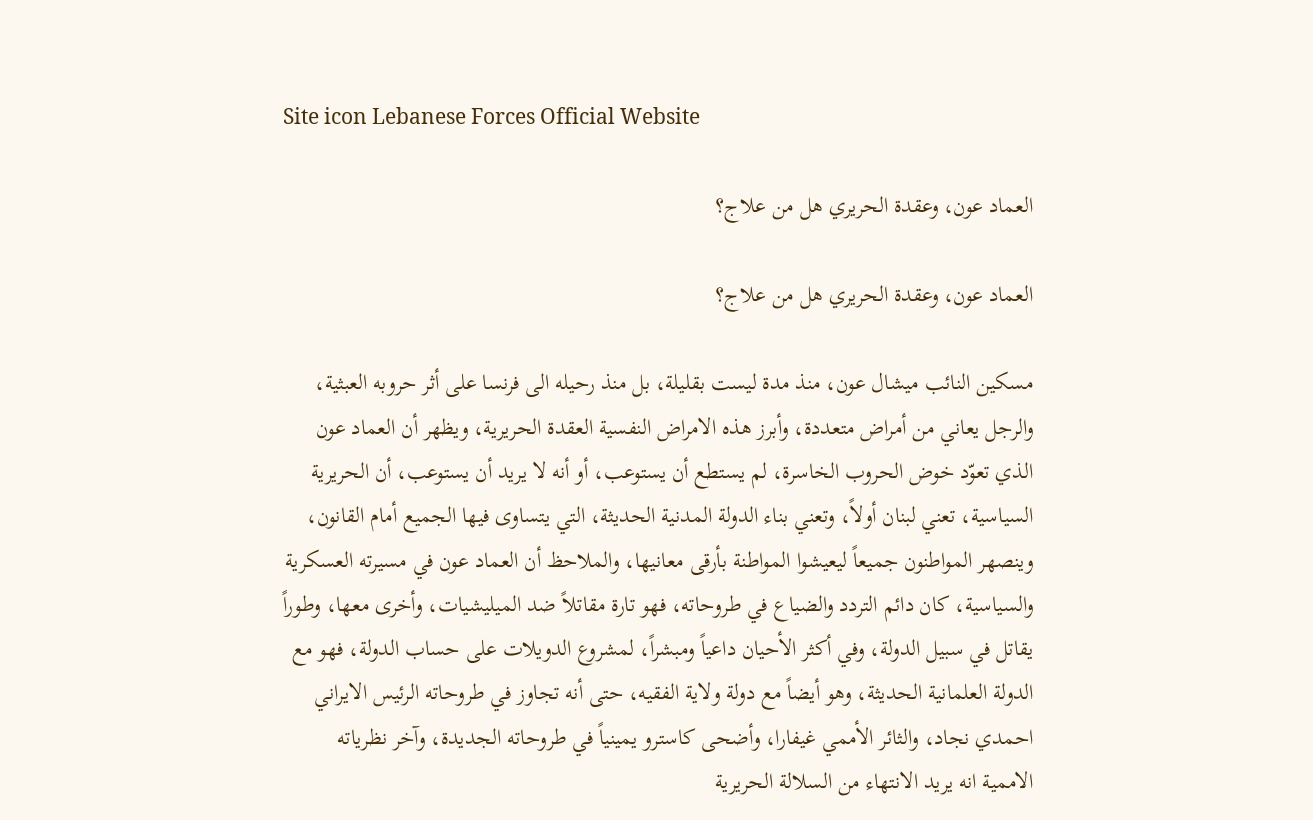Site icon Lebanese Forces Official Website

العماد عون، وعقدة الحريري هل من علاج؟

العماد عون، وعقدة الحريري هل من علاج؟

مسكين النائب ميشال عون، منذ مدة ليست بقليلة، بل منذ رحيله الى فرنسا على أثر حروبه العبثية، والرجل يعاني من أمراض متعددة، وأبرز هذه الامراض النفسية العقدة الحريرية، ويظهر أن العماد عون الذي تعوّد خوض الحروب الخاسرة، لم يستطع أن يستوعب، أو أنه لا يريد أن يستوعب، أن الحريرية السياسية، تعني لبنان أولاً، وتعني بناء الدولة المدنية الحديثة، التي يتساوى فيها الجميع أمام القانون، وينصهر المواطنون جميعاً ليعيشوا المواطنة بأرقى معانيها، والملاحظ أن العماد عون في مسيرته العسكرية والسياسية، كان دائم التردد والضياع في طروحاته، فهو تارة مقاتلاً ضد الميليشيات، وأخرى معها، وطوراً يقاتل في سبيل الدولة، وفي أكثر الأحيان داعياً ومبشراً، لمشروع الدويلات على حساب الدولة، فهو مع الدولة العلمانية الحديثة، وهو أيضاً مع دولة ولاية الفقيه، حتى أنه تجاوز في طروحاته الرئيس الايراني احمدي نجاد، والثائر الأممي غيفارا، وأضحى كاسترو يمينياً في طروحاته الجديدة، وآخر نظرياته الاممية انه يريد الانتهاء من السلالة الحريرية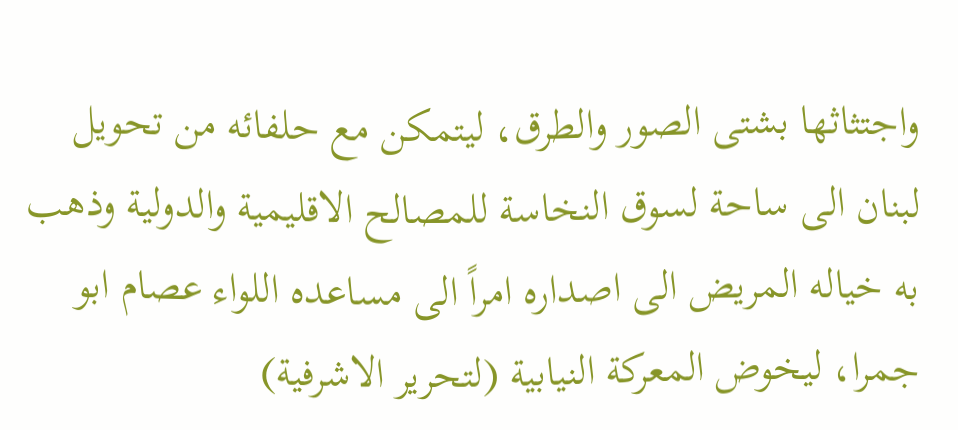واجتثاثها بشتى الصور والطرق، ليتمكن مع حلفائه من تحويل لبنان الى ساحة لسوق النخاسة للمصالح الاقليمية والدولية وذهب به خياله المريض الى اصداره امراً الى مساعده اللواء عصام ابو جمرا، ليخوض المعركة النيابية (لتحرير الاشرفية)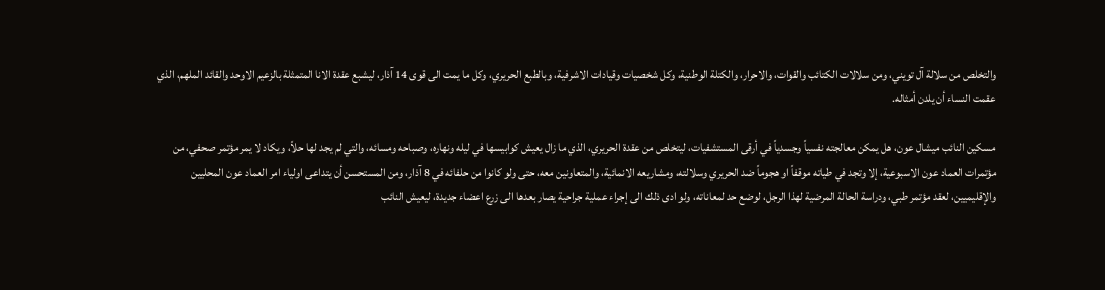والتخلص من سلالة آل تويني، ومن سلالات الكتائب والقوات، والاحرار، والكتلة الوطنية، وكل شخصيات وقيادات الاشرفية، وبالطبع الحريري، وكل ما يمت الى قوى 14 آذار، ليشبع عقدة الانا المتمثلة بالزعيم الاوحد والقائد الملهم، الذي عقمت النساء أن يلدن أمثاله.

مسكين النائب ميشال عون، هل يمكن معالجته نفسياً وجسدياً في أرقى المستشفيات، ليتخلص من عقدة الحريري، الذي ما زال يعيش كوابيسها في ليله ونهاره، وصباحه ومسائه، والتي لم يجد لها حلاً، ويكاد لا يمر مؤتمر صحفي، من مؤتمرات العماد عون الاسبوعية، إلا وتجد في طياته موقفاً او هجوماً ضد الحريري وسلالته، ومشاريعه الانمائية، والمتعاونين معه، حتى ولو كانوا من حلفائه في 8 آذار، ومن المستحسن أن يتداعى اولياء امر العماد عون المحليين والإقليميين، لعقد مؤتمر طبي، ودراسة الحالة المرضية لهذا الرجل، لوضع حد لمعاناته، ولو ادى ذلك الى إجراء عملية جراحية يصار بعدها الى زرع اعضاء جديدة، ليعيش النائب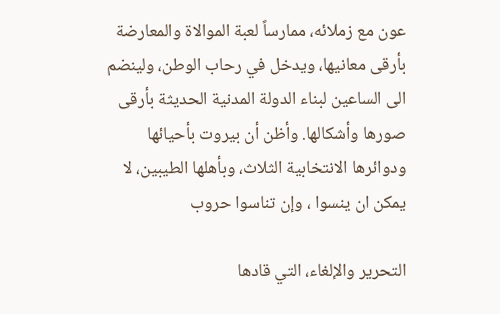عون مع زملائه، ممارساً لعبة الموالاة والمعارضة بأرقى معانيها، ويدخل في رحاب الوطن، ولينضم الى الساعين لبناء الدولة المدنية الحديثة بأرقى صورها وأشكالها. وأظن أن بيروت بأحيائها ودوائرها الانتخابية الثلاث، وبأهلها الطيبين، لا يمكن ان ينسوا ، وإن تناسوا حروب

التحرير والإلغاء، التي قادها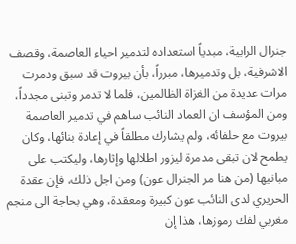جنرال الرابية، مبدياً استعداده لتدمير احياء العاصمة، وقصف الاشرفية، بل وتدميرها، مبرراً، بأن بيروت قد سبق ودمرت مرات عديدة من الغزاة الظالمين، فلما لا تدمر وتبنى مجدداً، ومن المؤسف ان العماد النائب ساهم في تدمير العاصمة بيروت مع حلفائه، ولم يشارك مطلقاً في إعادة بنائها، وكان يطمح لان تبقى مدمرة ليزور اطلالها وإثارها، وليكتب على مبانيها (من هنا مر الجنرال عون) ومن اجل ذلك، فإن عقدة الحريري لدى النائب عون كبيرة ومعقدة، وهي بحاجة الى منجم مغربي لفك رموزها، هذا إن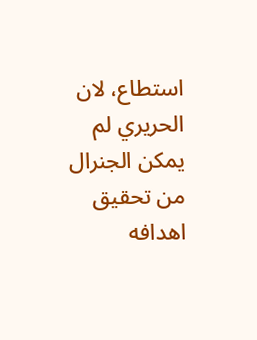استطاع، لان الحريري لم يمكن الجنرال من تحقيق اهدافه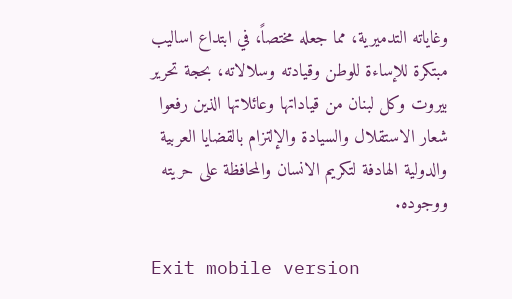وغاياته التدميرية، مما جعله مختصاً، في ابتداع اساليب مبتكرة للإساءة للوطن وقيادته وسلالاته، بحجة تحرير بيروت وكل لبنان من قياداتها وعائلاتها الذين رفعوا شعار الاستقلال والسيادة والإلتزام بالقضايا العربية والدولية الهادفة لتكريم الانسان والمحافظة على حريته ووجوده.

Exit mobile version